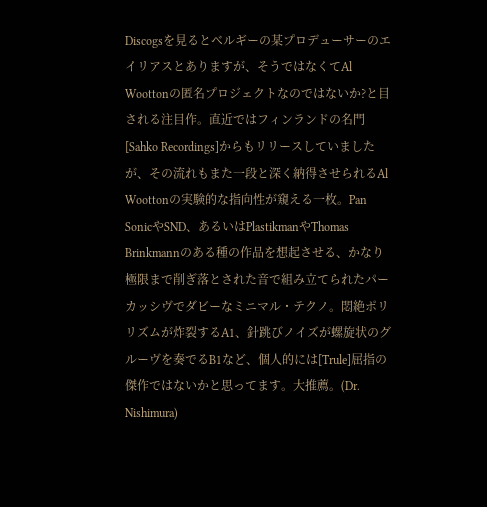Discogsを見るとベルギーの某プロデューサーのエイリアスとありますが、そうではなくてAl Woottonの匿名プロジェクトなのではないか?と目される注目作。直近ではフィンランドの名門[Sahko Recordings]からもリリースしていましたが、その流れもまた一段と深く納得させられるAl Woottonの実験的な指向性が窺える一枚。Pan SonicやSND、あるいはPlastikmanやThomas Brinkmannのある種の作品を想起させる、かなり極限まで削ぎ落とされた音で組み立てられたパーカッシヴでダビーなミニマル・テクノ。悶絶ポリリズムが炸裂するA1、針跳びノイズが螺旋状のグルーヴを奏でるB1など、個人的には[Trule]屈指の傑作ではないかと思ってます。大推薦。(Dr. Nishimura)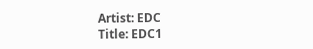Artist: EDC
Title: EDC1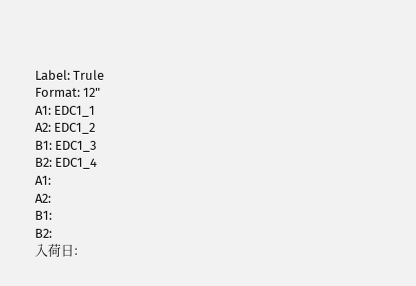Label: Trule
Format: 12"
A1: EDC1_1
A2: EDC1_2
B1: EDC1_3
B2: EDC1_4
A1:
A2:
B1:
B2:
入荷日: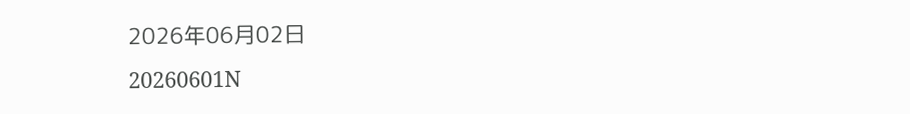2026年06月02日
20260601N